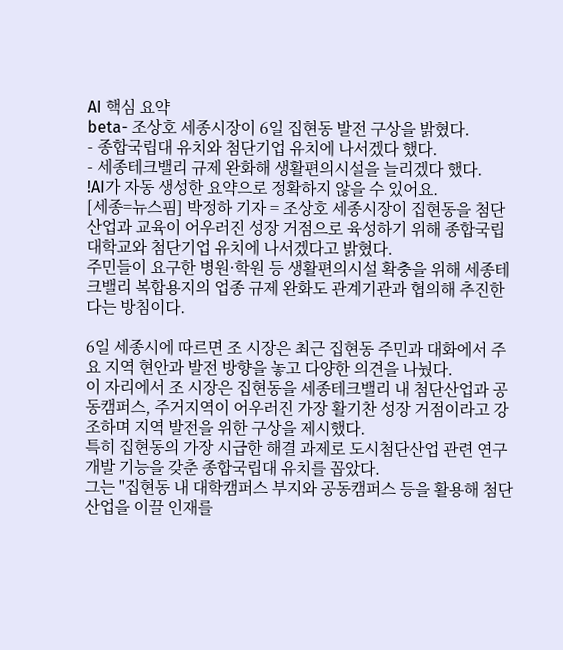AI 핵심 요약
beta- 조상호 세종시장이 6일 집현동 발전 구상을 밝혔다.
- 종합국립대 유치와 첨단기업 유치에 나서겠다 했다.
- 세종테크밸리 규제 완화해 생활편의시설을 늘리겠다 했다.
!AI가 자동 생성한 요약으로 정확하지 않을 수 있어요.
[세종=뉴스핌] 박정하 기자 = 조상호 세종시장이 집현동을 첨단산업과 교육이 어우러진 성장 거점으로 육성하기 위해 종합국립대학교와 첨단기업 유치에 나서겠다고 밝혔다.
주민들이 요구한 병원·학원 등 생활편의시설 확충을 위해 세종테크밸리 복합용지의 업종 규제 완화도 관계기관과 협의해 추진한다는 방침이다.

6일 세종시에 따르면 조 시장은 최근 집현동 주민과 대화에서 주요 지역 현안과 발전 방향을 놓고 다양한 의견을 나눴다.
이 자리에서 조 시장은 집현동을 세종테크밸리 내 첨단산업과 공동캠퍼스, 주거지역이 어우러진 가장 활기찬 성장 거점이라고 강조하며 지역 발전을 위한 구상을 제시했다.
특히 집현동의 가장 시급한 해결 과제로 도시첨단산업 관련 연구개발 기능을 갖춘 종합국립대 유치를 꼽았다.
그는 "집현동 내 대학캠퍼스 부지와 공동캠퍼스 등을 활용해 첨단산업을 이끌 인재를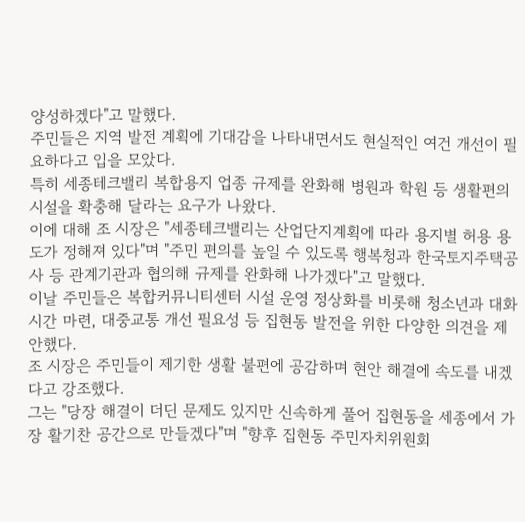양성하겠다"고 말했다.
주민들은 지역 발전 계획에 기대감을 나타내면서도 현실적인 여건 개선이 필요하다고 입을 모았다.
특히 세종테크밸리 복합용지 업종 규제를 완화해 병원과 학원 등 생활편의시설을 확충해 달라는 요구가 나왔다.
이에 대해 조 시장은 "세종테크밸리는 산업단지계획에 따라 용지별 허용 용도가 정해져 있다"며 "주민 편의를 높일 수 있도록 행복청과 한국토지주택공사 등 관계기관과 협의해 규제를 완화해 나가겠다"고 말했다.
이날 주민들은 복합커뮤니티센터 시설 운영 정상화를 비롯해 청소년과 대화 시간 마련, 대중교통 개선 필요성 등 집현동 발전을 위한 다양한 의견을 제안했다.
조 시장은 주민들이 제기한 생활 불편에 공감하며 현안 해결에 속도를 내겠다고 강조했다.
그는 "당장 해결이 더딘 문제도 있지만 신속하게 풀어 집현동을 세종에서 가장 활기찬 공간으로 만들겠다"며 "향후 집현동 주민자치위원회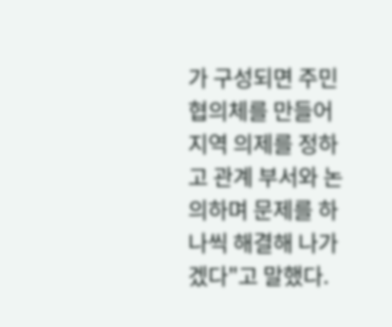가 구성되면 주민 협의체를 만들어 지역 의제를 정하고 관계 부서와 논의하며 문제를 하나씩 해결해 나가겠다"고 말했다.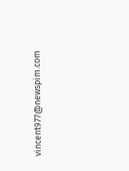vincent977@newspim.com